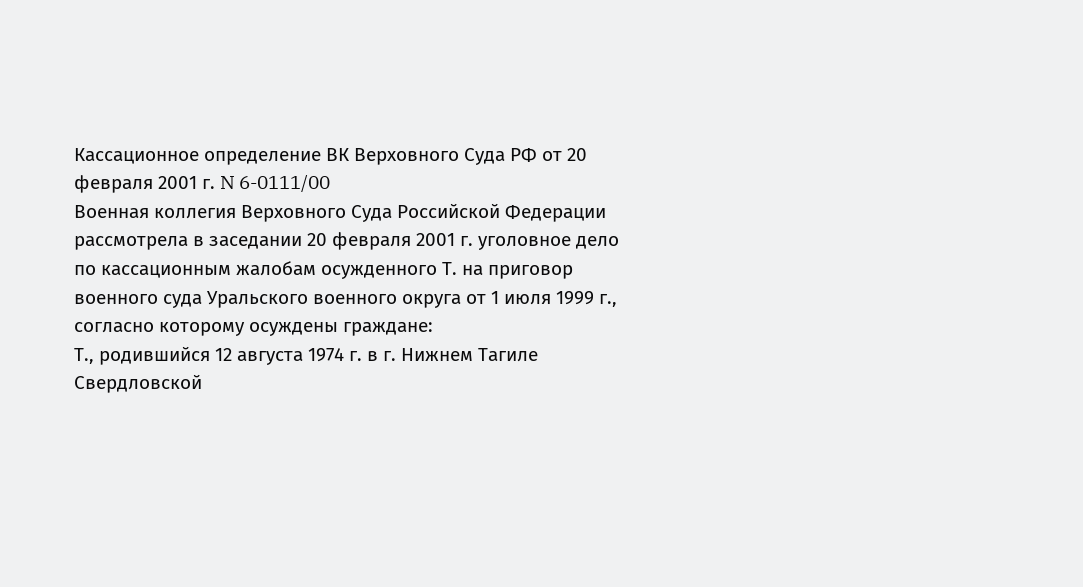Кассационное определение ВК Верховного Суда РФ от 20 февраля 2001 г. N 6-0111/00
Военная коллегия Верховного Суда Российской Федерации
рассмотрела в заседании 20 февраля 2001 г. уголовное дело по кассационным жалобам осужденного Т. на приговор военного суда Уральского военного округа от 1 июля 1999 г., согласно которому осуждены граждане:
Т., родившийся 12 августа 1974 г. в г. Нижнем Тагиле Свердловской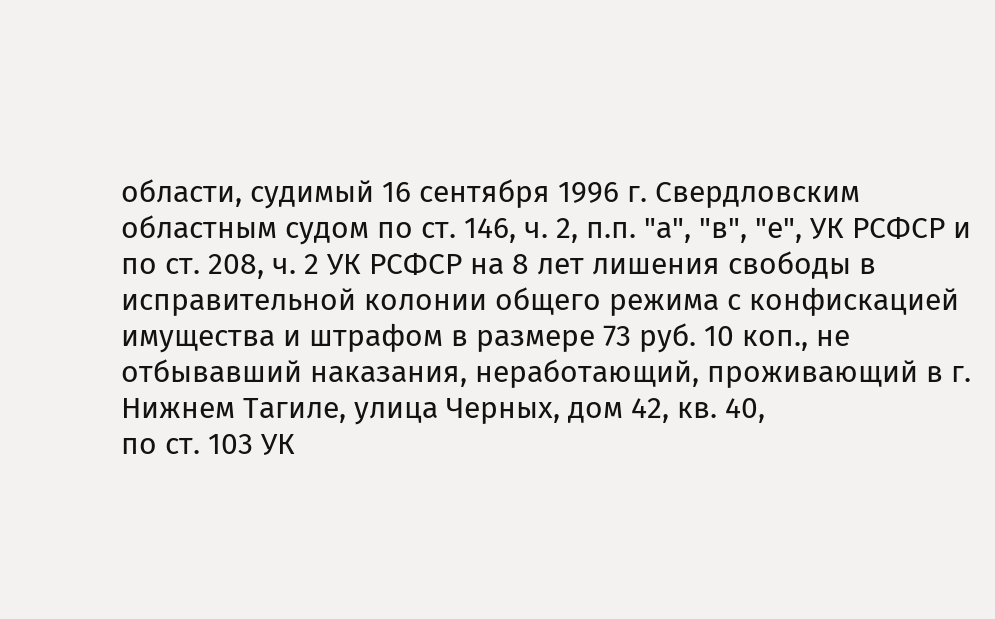области, судимый 16 сентября 1996 г. Свердловским областным судом по ст. 146, ч. 2, п.п. "а", "в", "е", УК РСФСР и по ст. 208, ч. 2 УК РСФСР на 8 лет лишения свободы в исправительной колонии общего режима с конфискацией имущества и штрафом в размере 73 руб. 10 коп., не отбывавший наказания, неработающий, проживающий в г. Нижнем Тагиле, улица Черных, дом 42, кв. 40,
по ст. 103 УК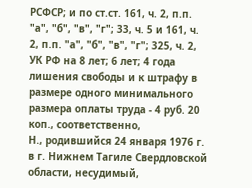РСФСР; и по ст.ст. 161, ч. 2, п.п. "а", "б", "в", "г"; 33, ч. 5 и 161, ч. 2, п.п. "а", "б", "в", "г"; 325, ч. 2, УК РФ на 8 лет; 6 лет; 4 года лишения свободы и к штрафу в размере одного минимального размера оплаты труда - 4 руб. 20 коп., соответственно,
Н., родившийся 24 января 1976 г. в г. Нижнем Тагиле Свердловской области, несудимый,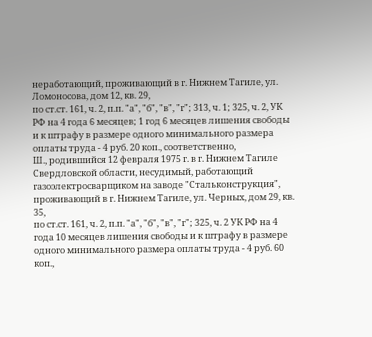неработающий, проживающий в г. Нижнем Тагиле, ул. Ломоносова, дом 12, кв. 29,
по ст.ст. 161, ч. 2, п.п. "а", "б", "в", "г"; 313, ч. 1; 325, ч. 2, УК РФ на 4 года 6 месяцев; 1 год 6 месяцев лишения свободы и к штрафу в размере одного минимального размера оплаты труда - 4 руб. 20 коп., соответственно,
Ш., родившийся 12 февраля 1975 г. в г. Нижнем Тагиле Свердловской области, несудимый, работающий газоэлектросварщиком на заводе "Стальконструкция", проживающий в г. Нижнем Тагиле, ул. Черных, дом 29, кв. 35,
по ст.ст. 161, ч. 2, п.п. "а", "б", "в", "г"; 325, ч. 2 УК РФ на 4 года 10 месяцев лишения свободы и к штрафу в размере одного минимального размера оплаты труда - 4 руб. 60 коп.,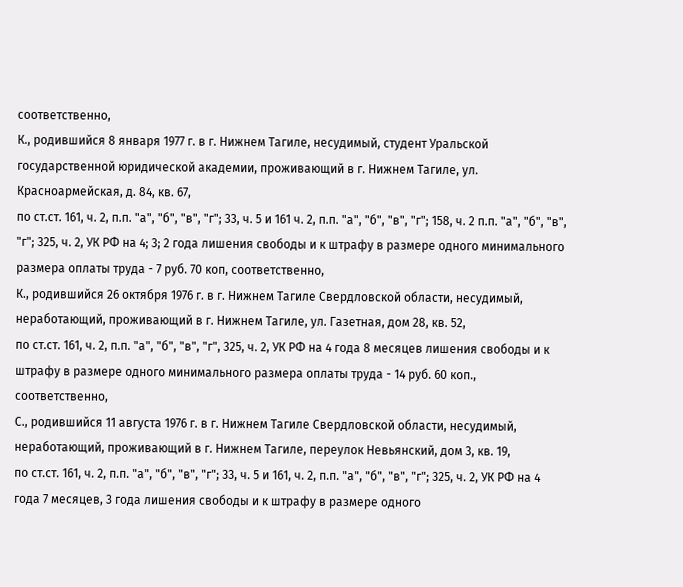соответственно,
К., родившийся 8 января 1977 г. в г. Нижнем Тагиле, несудимый, студент Уральской государственной юридической академии, проживающий в г. Нижнем Тагиле, ул. Красноармейская, д. 84, кв. 67,
по ст.ст. 161, ч. 2, п.п. "а", "б", "в", "г"; 33, ч. 5 и 161 ч. 2, п.п. "а", "б", "в", "г"; 158, ч. 2 п.п. "а", "б", "в", "г"; 325, ч. 2, УК РФ на 4; 3; 2 года лишения свободы и к штрафу в размере одного минимального размера оплаты труда - 7 руб. 70 коп, соответственно,
К., родившийся 26 октября 1976 г. в г. Нижнем Тагиле Свердловской области, несудимый, неработающий, проживающий в г. Нижнем Тагиле, ул. Газетная, дом 28, кв. 52,
по ст.ст. 161, ч. 2, п.п. "а", "б", "в", "г", 325, ч. 2, УК РФ на 4 года 8 месяцев лишения свободы и к штрафу в размере одного минимального размера оплаты труда - 14 руб. 60 коп., соответственно,
С., родившийся 11 августа 1976 г. в г. Нижнем Тагиле Свердловской области, несудимый, неработающий, проживающий в г. Нижнем Тагиле, переулок Невьянский, дом 3, кв. 19,
по ст.ст. 161, ч. 2, п.п. "а", "б", "в", "г"; 33, ч. 5 и 161, ч. 2, п.п. "а", "б", "в", "г"; 325, ч. 2, УК РФ на 4 года 7 месяцев, 3 года лишения свободы и к штрафу в размере одного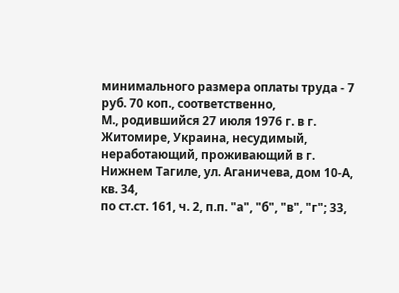минимального размера оплаты труда - 7 руб. 70 коп., соответственно,
М., родившийся 27 июля 1976 г. в г. Житомире, Украина, несудимый, неработающий, проживающий в г. Нижнем Тагиле, ул. Аганичева, дом 10-А, кв. 34,
по ст.ст. 161, ч. 2, п.п. "а", "б", "в", "г"; 33,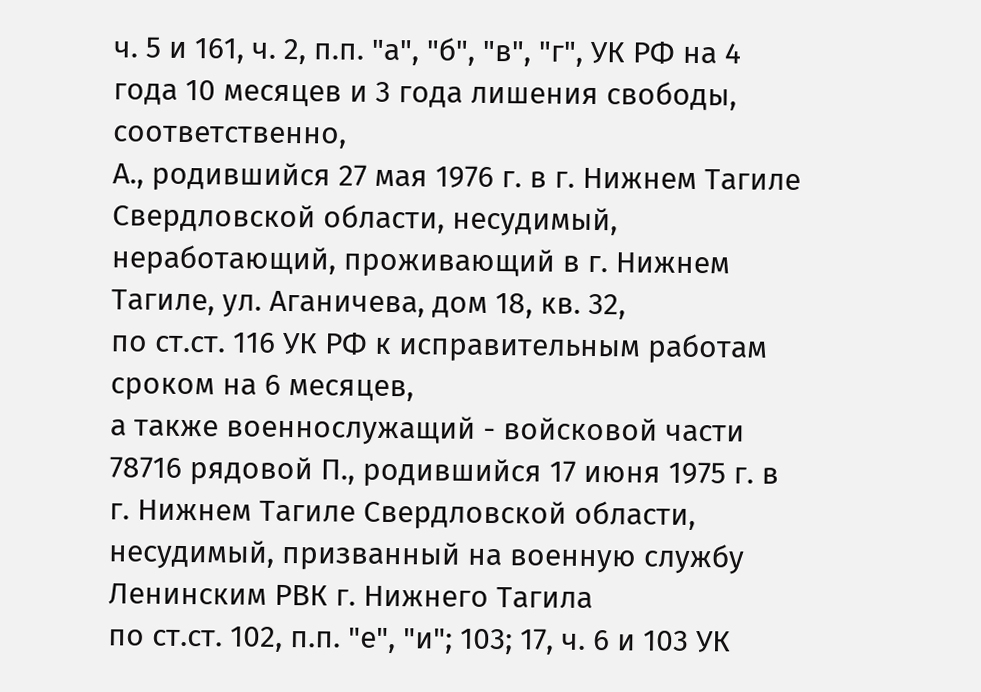ч. 5 и 161, ч. 2, п.п. "а", "б", "в", "г", УК РФ на 4 года 10 месяцев и 3 года лишения свободы, соответственно,
А., родившийся 27 мая 1976 г. в г. Нижнем Тагиле Свердловской области, несудимый, неработающий, проживающий в г. Нижнем Тагиле, ул. Аганичева, дом 18, кв. 32,
по ст.ст. 116 УК РФ к исправительным работам сроком на 6 месяцев,
а также военнослужащий - войсковой части 78716 рядовой П., родившийся 17 июня 1975 г. в г. Нижнем Тагиле Свердловской области, несудимый, призванный на военную службу Ленинским РВК г. Нижнего Тагила
по ст.ст. 102, п.п. "е", "и"; 103; 17, ч. 6 и 103 УК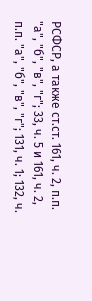РСФСР, а также ст.ст. 161, ч. 2, п.п. "а", "б", "в", "г"; 33, ч. 5 и 161, ч. 2, п.п. "а", "б", "в", "г"; 131, ч. 1; 132, ч.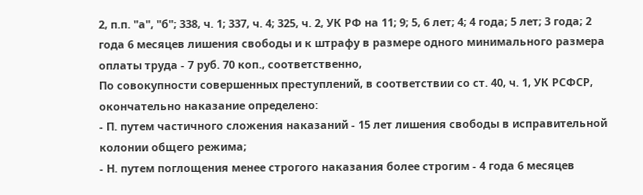2, п.п. "а", "б"; 338, ч. 1; 337, ч. 4; 325, ч. 2, УК РФ на 11; 9; 5, 6 лет; 4; 4 года; 5 лет; 3 года; 2 года 6 месяцев лишения свободы и к штрафу в размере одного минимального размера оплаты труда - 7 руб. 70 коп., соответственно,
По совокупности совершенных преступлений, в соответствии со ст. 40, ч. 1, УК РСФСР, окончательно наказание определено:
- П. путем частичного сложения наказаний - 15 лет лишения свободы в исправительной колонии общего режима;
- Н. путем поглощения менее строгого наказания более строгим - 4 года 6 месяцев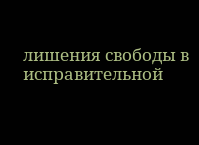лишения свободы в исправительной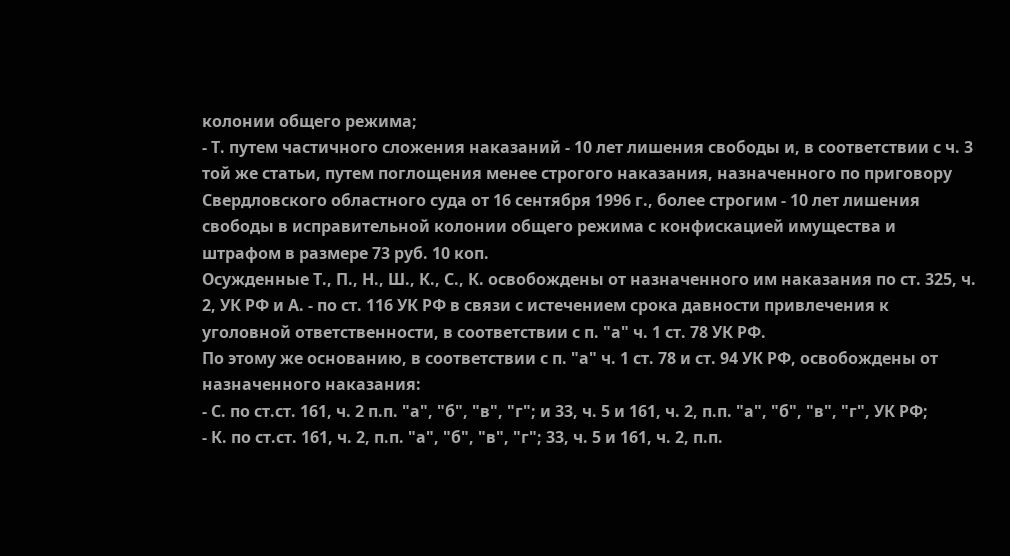колонии общего режима;
- Т. путем частичного сложения наказаний - 10 лет лишения свободы и, в соответствии с ч. 3 той же статьи, путем поглощения менее строгого наказания, назначенного по приговору Свердловского областного суда от 16 сентября 1996 г., более строгим - 10 лет лишения свободы в исправительной колонии общего режима с конфискацией имущества и штрафом в размере 73 руб. 10 коп.
Осужденные Т., П., Н., Ш., К., С., К. освобождены от назначенного им наказания по ст. 325, ч. 2, УК РФ и А. - по ст. 116 УК РФ в связи с истечением срока давности привлечения к уголовной ответственности, в соответствии с п. "а" ч. 1 ст. 78 УК РФ.
По этому же основанию, в соответствии с п. "а" ч. 1 ст. 78 и ст. 94 УК РФ, освобождены от назначенного наказания:
- С. по ст.ст. 161, ч. 2 п.п. "а", "б", "в", "г"; и 33, ч. 5 и 161, ч. 2, п.п. "а", "б", "в", "г", УК РФ;
- К. по ст.ст. 161, ч. 2, п.п. "а", "б", "в", "г"; 33, ч. 5 и 161, ч. 2, п.п.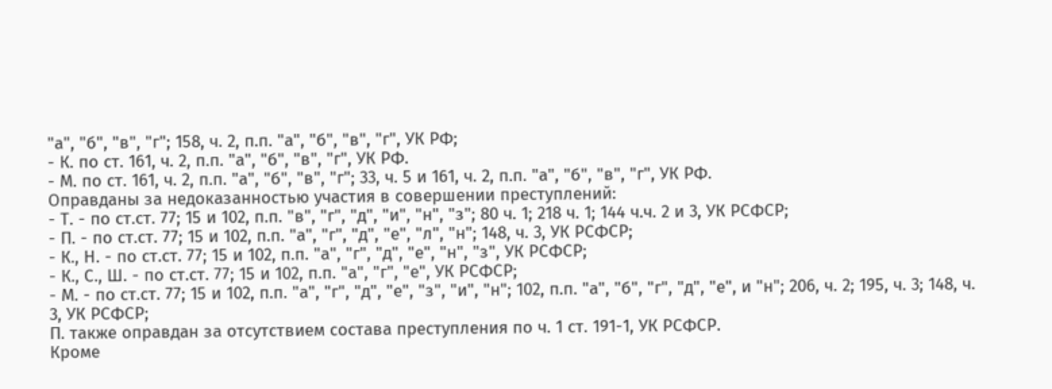"а", "б", "в", "г"; 158, ч. 2, п.п. "а", "б", "в", "г", УК РФ;
- К. по ст. 161, ч. 2, п.п. "а", "б", "в", "г", УК РФ.
- М. по ст. 161, ч. 2, п.п. "а", "б", "в", "г"; 33, ч. 5 и 161, ч. 2, п.п. "а", "б", "в", "г", УК РФ.
Оправданы за недоказанностью участия в совершении преступлений:
- Т. - по ст.ст. 77; 15 и 102, п.п. "в", "г", "д", "и", "н", "з"; 80 ч. 1; 218 ч. 1; 144 ч.ч. 2 и 3, УК РСФСР;
- П. - по ст.ст. 77; 15 и 102, п.п. "а", "г", "д", "е", "л", "н"; 148, ч. 3, УК РСФСР;
- К., Н. - по ст.ст. 77; 15 и 102, п.п. "а", "г", "д", "е", "н", "з", УК РСФСР;
- К., С., Ш. - по ст.ст. 77; 15 и 102, п.п. "а", "г", "е", УК РСФСР;
- М. - по ст.ст. 77; 15 и 102, п.п. "а", "г", "д", "е", "з", "и", "н"; 102, п.п. "а", "б", "г", "д", "е", и "н"; 206, ч. 2; 195, ч. 3; 148, ч. 3, УК РСФСР;
П. также оправдан за отсутствием состава преступления по ч. 1 ст. 191-1, УК РСФСР.
Кроме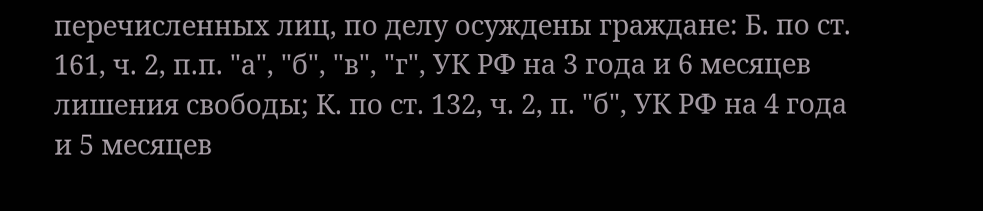перечисленных лиц, по делу осуждены граждане: Б. по ст. 161, ч. 2, п.п. "а", "б", "в", "г", УК РФ на 3 года и 6 месяцев лишения свободы; К. по ст. 132, ч. 2, п. "б", УК РФ на 4 года и 5 месяцев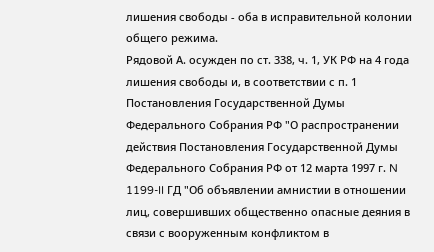лишения свободы - оба в исправительной колонии общего режима.
Рядовой А. осужден по ст. 338, ч. 1, УК РФ на 4 года лишения свободы и, в соответствии с п. 1 Постановления Государственной Думы Федерального Собрания РФ "О распространении действия Постановления Государственной Думы Федерального Собрания РФ от 12 марта 1997 г. N 1199-II ГД "Об объявлении амнистии в отношении лиц, совершивших общественно опасные деяния в связи с вооруженным конфликтом в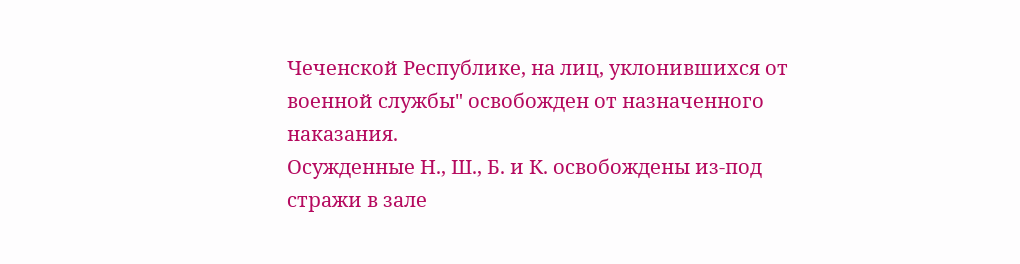Чеченской Республике, на лиц, уклонившихся от военной службы" освобожден от назначенного наказания.
Осужденные Н., Ш., Б. и К. освобождены из-под стражи в зале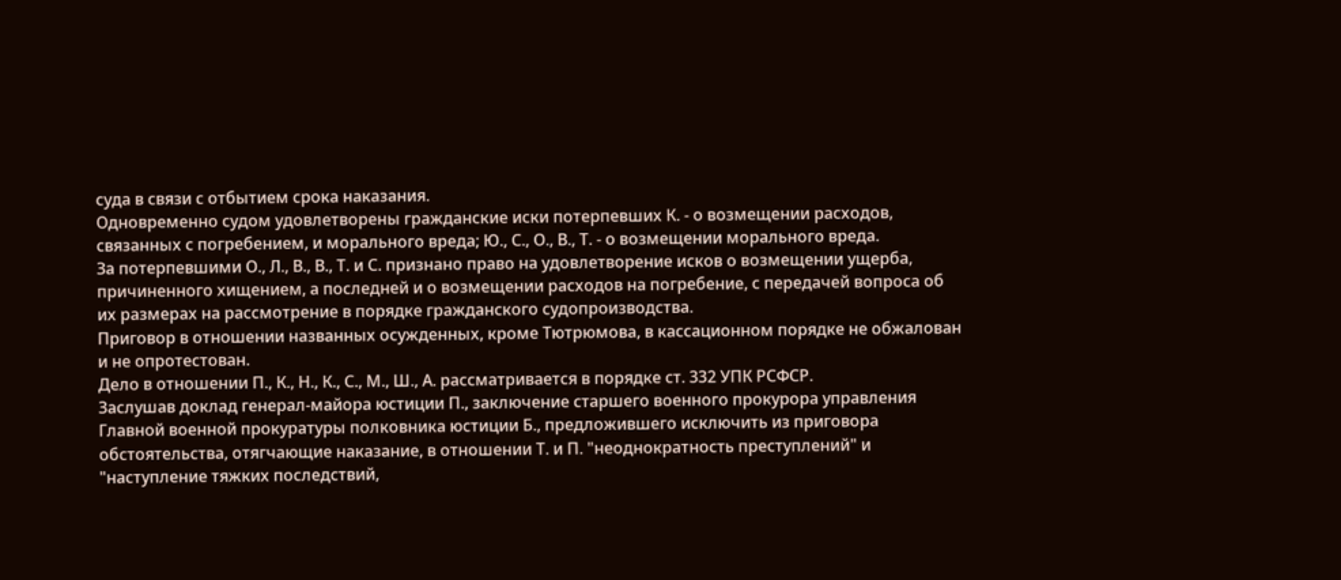суда в связи с отбытием срока наказания.
Одновременно судом удовлетворены гражданские иски потерпевших К. - о возмещении расходов, связанных с погребением, и морального вреда; Ю., С., О., В., Т. - о возмещении морального вреда.
За потерпевшими О., Л., В., В., Т. и С. признано право на удовлетворение исков о возмещении ущерба, причиненного хищением, а последней и о возмещении расходов на погребение, с передачей вопроса об их размерах на рассмотрение в порядке гражданского судопроизводства.
Приговор в отношении названных осужденных, кроме Тютрюмова, в кассационном порядке не обжалован и не опротестован.
Дело в отношении П., К., Н., К., С., М., Ш., А. рассматривается в порядке ст. 332 УПК РСФСР.
Заслушав доклад генерал-майора юстиции П., заключение старшего военного прокурора управления Главной военной прокуратуры полковника юстиции Б., предложившего исключить из приговора обстоятельства, отягчающие наказание, в отношении Т. и П. "неоднократность преступлений" и "наступление тяжких последствий,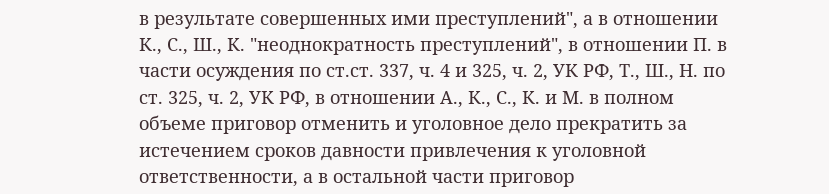в результате совершенных ими преступлений", а в отношении К., С., Ш., К. "неоднократность преступлений", в отношении П. в части осуждения по ст.ст. 337, ч. 4 и 325, ч. 2, УК РФ, Т., Ш., Н. по ст. 325, ч. 2, УК РФ, в отношении А., К., С., К. и М. в полном объеме приговор отменить и уголовное дело прекратить за истечением сроков давности привлечения к уголовной ответственности, а в остальной части приговор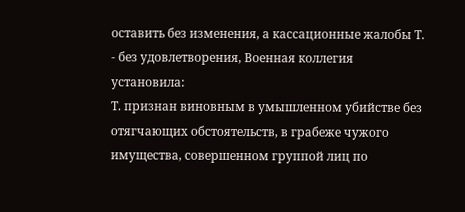оставить без изменения, а кассационные жалобы Т. - без удовлетворения, Военная коллегия установила:
Т. признан виновным в умышленном убийстве без отягчающих обстоятельств, в грабеже чужого имущества, совершенном группой лиц по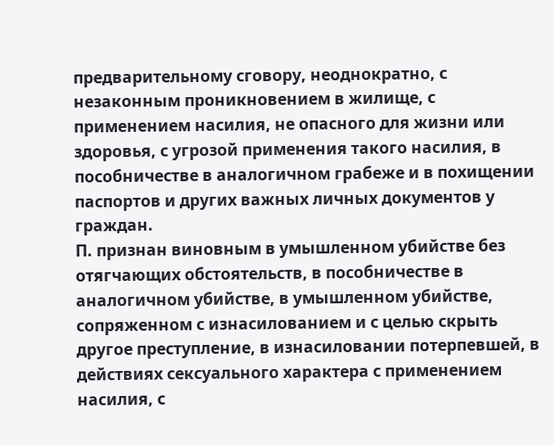предварительному сговору, неоднократно, с незаконным проникновением в жилище, с применением насилия, не опасного для жизни или здоровья, с угрозой применения такого насилия, в пособничестве в аналогичном грабеже и в похищении паспортов и других важных личных документов у граждан.
П. признан виновным в умышленном убийстве без отягчающих обстоятельств, в пособничестве в аналогичном убийстве, в умышленном убийстве, сопряженном с изнасилованием и с целью скрыть другое преступление, в изнасиловании потерпевшей, в действиях сексуального характера с применением насилия, с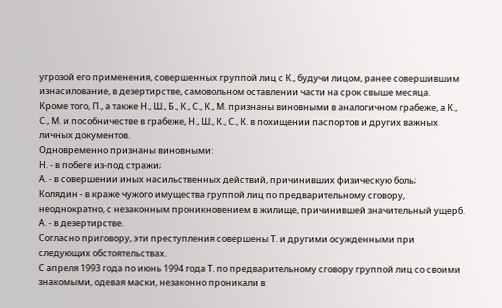угрозой его применения, совершенных группой лиц с К., будучи лицом, ранее совершившим изнасилование, в дезертирстве, самовольном оставлении части на срок свыше месяца.
Кроме того, П., а также Н., Ш., Б., К., С., К., М. признаны виновными в аналогичном грабеже, а К., С., М. и пособничестве в грабеже, Н., Ш., К., С., К. в похищении паспортов и других важных личных документов.
Одновременно признаны виновными:
Н. - в побеге из-под стражи;
А. - в совершении иных насильственных действий, причинивших физическую боль;
Колядин - в краже чужого имущества группой лиц по предварительному сговору, неоднократно, с незаконным проникновением в жилище, причинившей значительный ущерб.
А. - в дезертирстве.
Согласно приговору, эти преступления совершены Т. и другими осужденными при следующих обстоятельствах.
С апреля 1993 года по июнь 1994 года Т. по предварительному сговору группой лиц со своими знакомыми, одевая маски, незаконно проникали в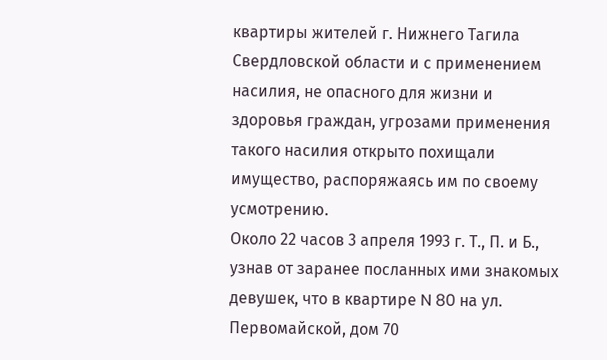квартиры жителей г. Нижнего Тагила Свердловской области и с применением насилия, не опасного для жизни и здоровья граждан, угрозами применения такого насилия открыто похищали имущество, распоряжаясь им по своему усмотрению.
Около 22 часов 3 апреля 1993 г. Т., П. и Б., узнав от заранее посланных ими знакомых девушек, что в квартире N 80 на ул. Первомайской, дом 70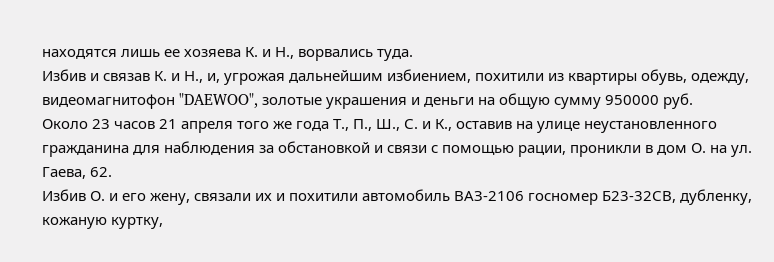находятся лишь ее хозяева К. и Н., ворвались туда.
Избив и связав К. и Н., и, угрожая дальнейшим избиением, похитили из квартиры обувь, одежду, видеомагнитофон "DAEWOO", золотые украшения и деньги на общую сумму 950000 руб.
Около 23 часов 21 апреля того же года Т., П., Ш., С. и К., оставив на улице неустановленного гражданина для наблюдения за обстановкой и связи с помощью рации, проникли в дом О. на ул. Гаева, 62.
Избив О. и его жену, связали их и похитили автомобиль ВАЗ-2106 госномер Б23-32СВ, дубленку, кожаную куртку,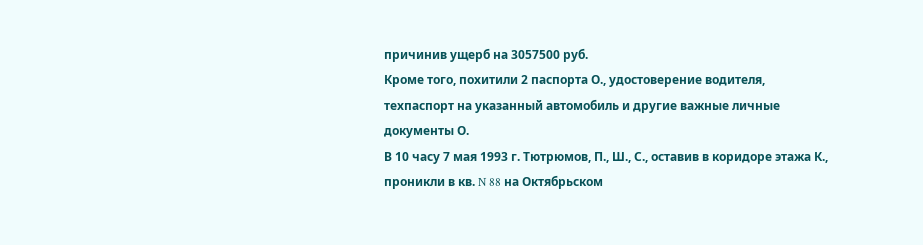причинив ущерб на 3057500 руб.
Кроме того, похитили 2 паспорта О., удостоверение водителя, техпаспорт на указанный автомобиль и другие важные личные документы О.
В 10 часу 7 мая 1993 г. Тютрюмов, П., Ш., С., оставив в коридоре этажа К., проникли в кв. N 88 на Октябрьском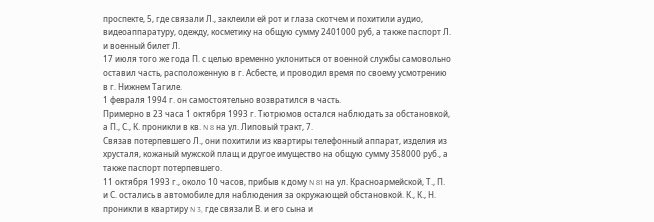проспекте, 5, где связали Л., заклеили ей рот и глаза скотчем и похитили аудио, видеоаппаратуру, одежду, косметику на общую сумму 2401000 руб, а также паспорт Л. и военный билет Л.
17 июля того же года П. с целью временно уклониться от военной службы самовольно оставил часть, расположенную в г. Асбесте, и проводил время по своему усмотрению в г. Нижнем Тагиле.
1 февраля 1994 г. он самостоятельно возвратился в часть.
Примерно в 23 часа 1 октября 1993 г. Тютрюмов остался наблюдать за обстановкой, а П., С., К. проникли в кв. N 8 на ул. Липовый тракт, 7.
Связав потерпевшего Л., они похитили из квартиры телефонный аппарат, изделия из хрусталя, кожаный мужской плащ и другое имущество на общую сумму 358000 руб., а также паспорт потерпевшего.
11 октября 1993 г., около 10 часов, прибыв к дому N 81 на ул. Красноармейской, Т., П. и С. остались в автомобиле для наблюдения за окружающей обстановкой. К., К., Н. проникли в квартиру N 3, где связали В. и его сына и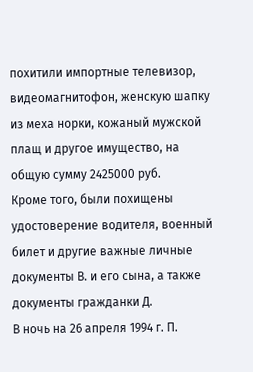похитили импортные телевизор, видеомагнитофон, женскую шапку из меха норки, кожаный мужской плащ и другое имущество, на общую сумму 2425000 руб.
Кроме того, были похищены удостоверение водителя, военный билет и другие важные личные документы В. и его сына, а также документы гражданки Д.
В ночь на 26 апреля 1994 г. П.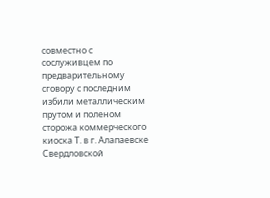совместно с сослуживцем по предварительному сговору с последним избили металлическим прутом и поленом сторожа коммерческого киоска Т. в г. Алапаевске Свердловской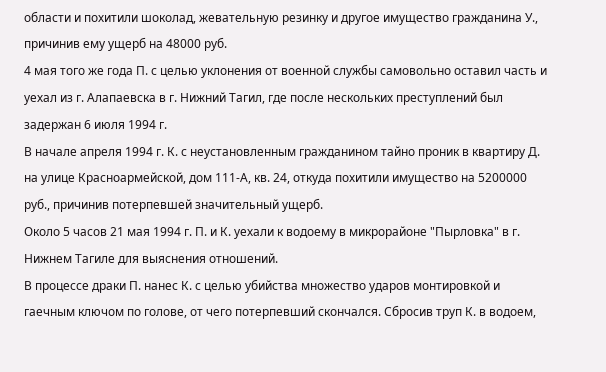области и похитили шоколад, жевательную резинку и другое имущество гражданина У., причинив ему ущерб на 48000 руб.
4 мая того же года П. с целью уклонения от военной службы самовольно оставил часть и уехал из г. Алапаевска в г. Нижний Тагил, где после нескольких преступлений был задержан 6 июля 1994 г.
В начале апреля 1994 г. К. с неустановленным гражданином тайно проник в квартиру Д. на улице Красноармейской, дом 111-А, кв. 24, откуда похитили имущество на 5200000 руб., причинив потерпевшей значительный ущерб.
Около 5 часов 21 мая 1994 г. П. и К. уехали к водоему в микрорайоне "Пырловка" в г. Нижнем Тагиле для выяснения отношений.
В процессе драки П. нанес К. с целью убийства множество ударов монтировкой и гаечным ключом по голове, от чего потерпевший скончался. Сбросив труп К. в водоем,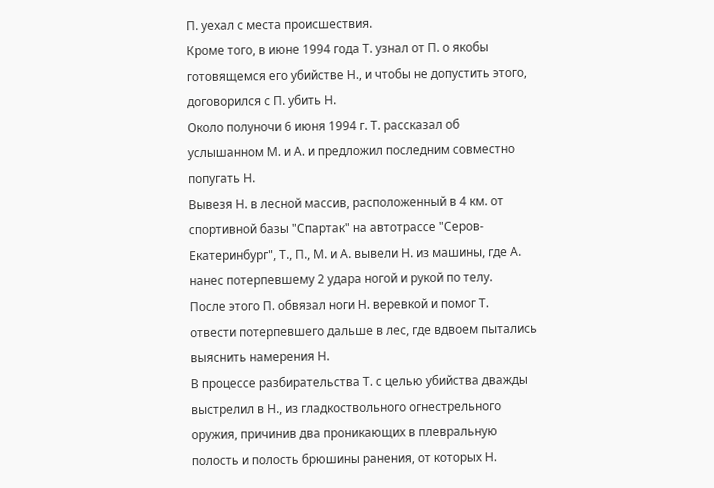П. уехал с места происшествия.
Кроме того, в июне 1994 года Т. узнал от П. о якобы готовящемся его убийстве Н., и чтобы не допустить этого, договорился с П. убить Н.
Около полуночи 6 июня 1994 г. Т. рассказал об услышанном М. и А. и предложил последним совместно попугать Н.
Вывезя Н. в лесной массив, расположенный в 4 км. от спортивной базы "Спартак" на автотрассе "Серов-Екатеринбург", Т., П., М. и А. вывели Н. из машины, где А. нанес потерпевшему 2 удара ногой и рукой по телу.
После этого П. обвязал ноги Н. веревкой и помог Т. отвести потерпевшего дальше в лес, где вдвоем пытались выяснить намерения Н.
В процессе разбирательства Т. с целью убийства дважды выстрелил в Н., из гладкоствольного огнестрельного оружия, причинив два проникающих в плевральную полость и полость брюшины ранения, от которых Н.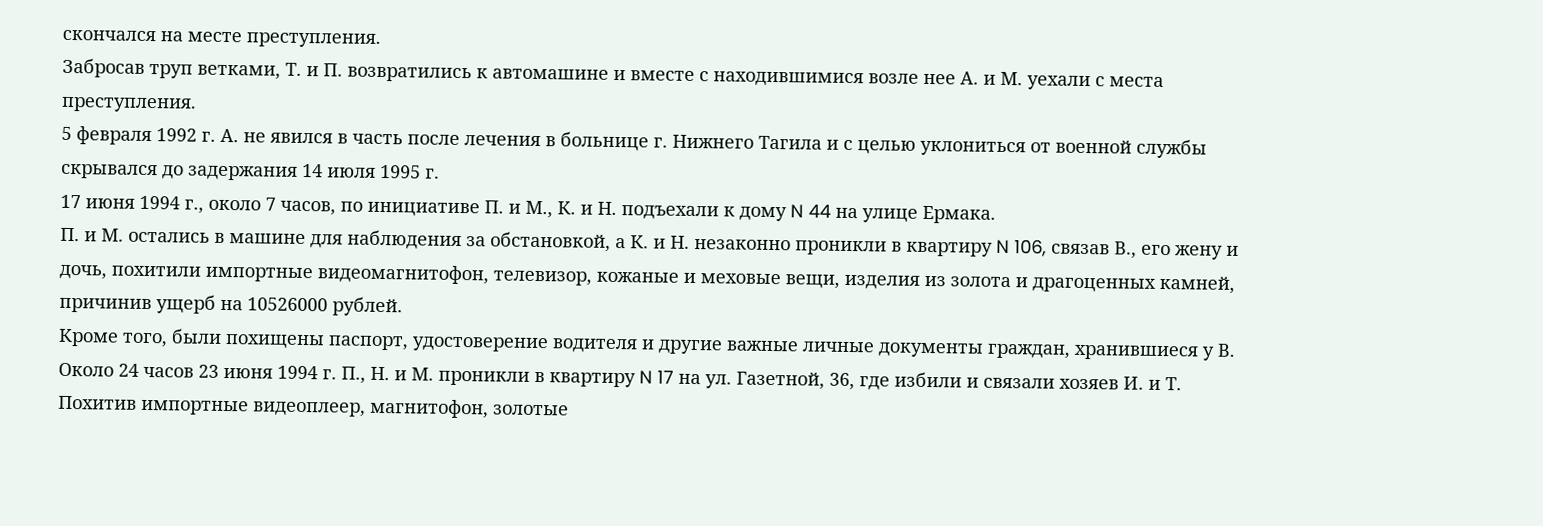скончался на месте преступления.
Забросав труп ветками, Т. и П. возвратились к автомашине и вместе с находившимися возле нее А. и М. уехали с места преступления.
5 февраля 1992 г. А. не явился в часть после лечения в больнице г. Нижнего Тагила и с целью уклониться от военной службы скрывался до задержания 14 июля 1995 г.
17 июня 1994 г., около 7 часов, по инициативе П. и М., К. и Н. подъехали к дому N 44 на улице Ермака.
П. и М. остались в машине для наблюдения за обстановкой, а К. и Н. незаконно проникли в квартиру N 106, связав В., его жену и дочь, похитили импортные видеомагнитофон, телевизор, кожаные и меховые вещи, изделия из золота и драгоценных камней, причинив ущерб на 10526000 рублей.
Кроме того, были похищены паспорт, удостоверение водителя и другие важные личные документы граждан, хранившиеся у В.
Около 24 часов 23 июня 1994 г. П., Н. и М. проникли в квартиру N 17 на ул. Газетной, 36, где избили и связали хозяев И. и Т.
Похитив импортные видеоплеер, магнитофон, золотые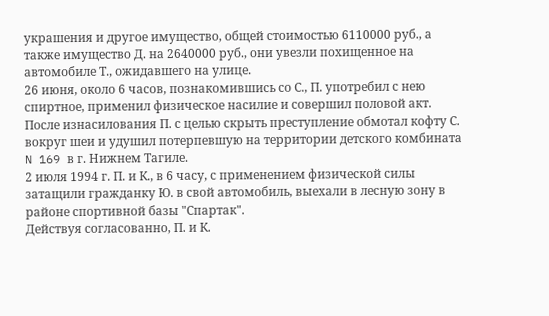украшения и другое имущество, общей стоимостью 6110000 руб., а также имущество Д. на 2640000 руб., они увезли похищенное на автомобиле Т., ожидавшего на улице.
26 июня, около 6 часов, познакомившись со С., П. употребил с нею спиртное, применил физическое насилие и совершил половой акт.
После изнасилования П. с целью скрыть преступление обмотал кофту С. вокруг шеи и удушил потерпевшую на территории детского комбината N 169 в г. Нижнем Тагиле.
2 июля 1994 г. П. и К., в 6 часу, с применением физической силы затащили гражданку Ю. в свой автомобиль, выехали в лесную зону в районе спортивной базы "Спартак".
Действуя согласованно, П. и К.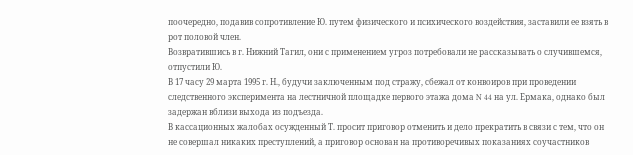поочередно, подавив сопротивление Ю. путем физического и психического воздействия, заставили ее взять в рот половой член.
Возвратившись в г. Нижний Тагил, они с применением угроз потребовали не рассказывать о случившемся, отпустили Ю.
В 17 часу 29 марта 1995 г. Н., будучи заключенным под стражу, сбежал от конвоиров при проведении следственного эксперимента на лестничной площадке первого этажа дома N 44 на ул. Ермака, однако был задержан вблизи выхода из подъезда.
В кассационных жалобах осужденный Т. просит приговор отменить и дело прекратить в связи с тем, что он не совершал никаких преступлений, а приговор основан на противоречивых показаниях соучастников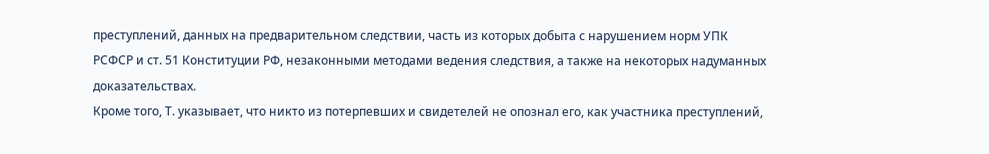преступлений, данных на предварительном следствии, часть из которых добыта с нарушением норм УПК РСФСР и ст. 51 Конституции РФ, незаконными методами ведения следствия, а также на некоторых надуманных доказательствах.
Кроме того, Т. указывает, что никто из потерпевших и свидетелей не опознал его, как участника преступлений,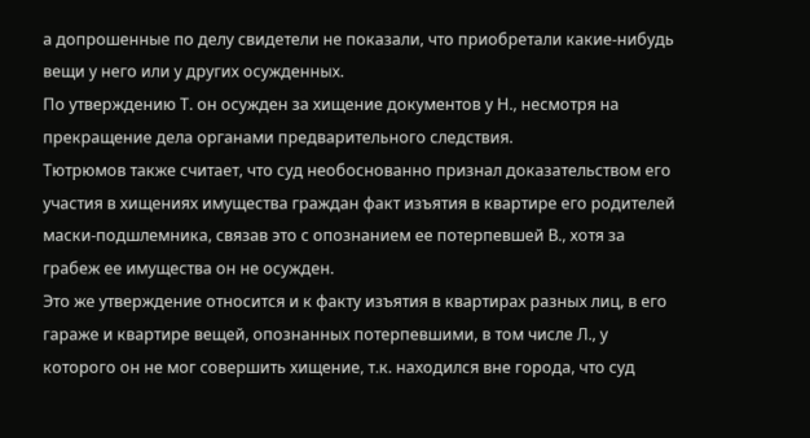а допрошенные по делу свидетели не показали, что приобретали какие-нибудь вещи у него или у других осужденных.
По утверждению Т. он осужден за хищение документов у Н., несмотря на прекращение дела органами предварительного следствия.
Тютрюмов также считает, что суд необоснованно признал доказательством его участия в хищениях имущества граждан факт изъятия в квартире его родителей маски-подшлемника, связав это с опознанием ее потерпевшей В., хотя за грабеж ее имущества он не осужден.
Это же утверждение относится и к факту изъятия в квартирах разных лиц, в его гараже и квартире вещей, опознанных потерпевшими, в том числе Л., у которого он не мог совершить хищение, т.к. находился вне города, что суд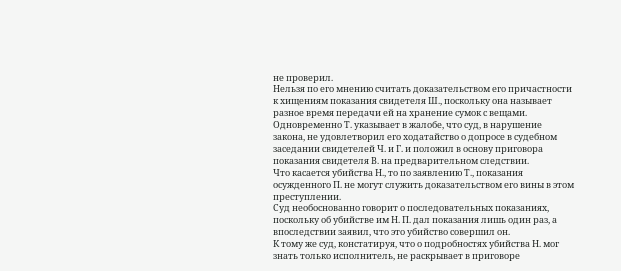не проверил.
Нельзя по его мнению считать доказательством его причастности к хищениям показания свидетеля Ш., поскольку она называет разное время передачи ей на хранение сумок с вещами.
Одновременно Т. указывает в жалобе, что суд, в нарушение закона, не удовлетворил его ходатайство о допросе в судебном заседании свидетелей Ч. и Г. и положил в основу приговора показания свидетеля В. на предварительном следствии.
Что касается убийства Н., то по заявлению Т., показания осужденного П. не могут служить доказательством его вины в этом преступлении.
Суд необоснованно говорит о последовательных показаниях, поскольку об убийстве им Н. П. дал показания лишь один раз, а впоследствии заявил, что это убийство совершил он.
К тому же суд, констатируя, что о подробностях убийства Н. мог знать только исполнитель, не раскрывает в приговоре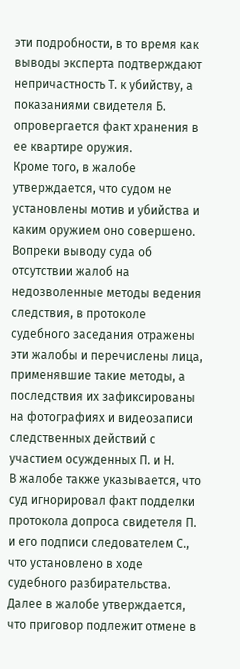эти подробности, в то время как выводы эксперта подтверждают непричастность Т. к убийству, а показаниями свидетеля Б. опровергается факт хранения в ее квартире оружия.
Кроме того, в жалобе утверждается, что судом не установлены мотив и убийства и каким оружием оно совершено.
Вопреки выводу суда об отсутствии жалоб на недозволенные методы ведения следствия, в протоколе судебного заседания отражены эти жалобы и перечислены лица, применявшие такие методы, а последствия их зафиксированы на фотографиях и видеозаписи следственных действий с участием осужденных П. и Н.
В жалобе также указывается, что суд игнорировал факт подделки протокола допроса свидетеля П. и его подписи следователем С., что установлено в ходе судебного разбирательства.
Далее в жалобе утверждается, что приговор подлежит отмене в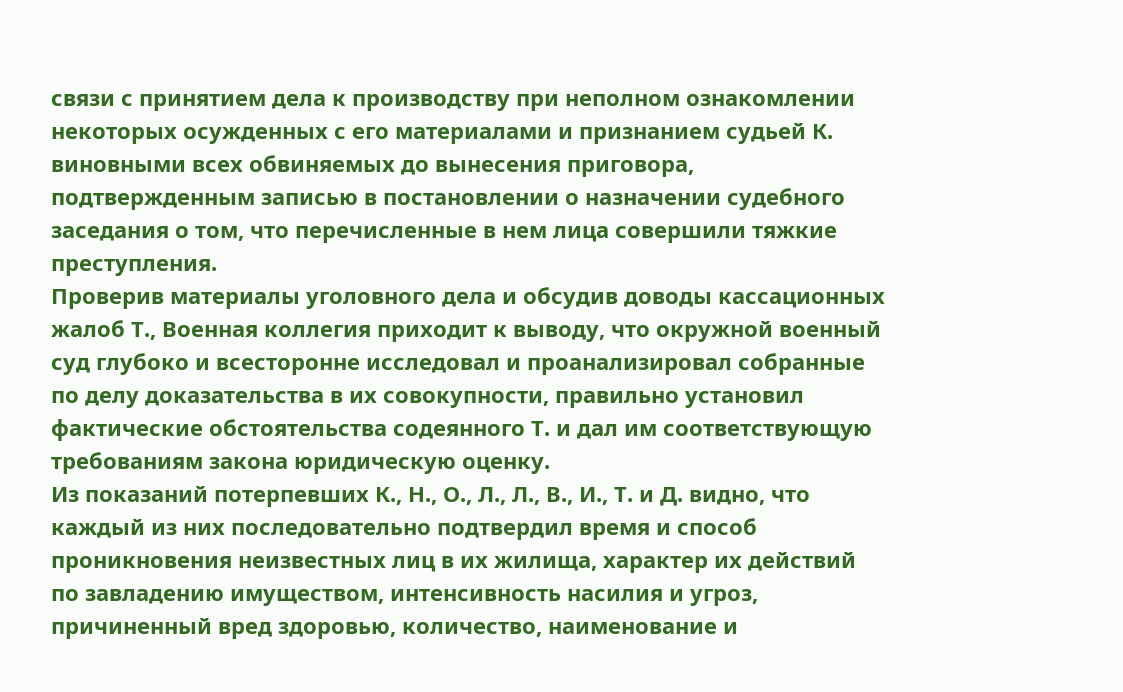связи с принятием дела к производству при неполном ознакомлении некоторых осужденных с его материалами и признанием судьей К. виновными всех обвиняемых до вынесения приговора, подтвержденным записью в постановлении о назначении судебного заседания о том, что перечисленные в нем лица совершили тяжкие преступления.
Проверив материалы уголовного дела и обсудив доводы кассационных жалоб Т., Военная коллегия приходит к выводу, что окружной военный суд глубоко и всесторонне исследовал и проанализировал собранные по делу доказательства в их совокупности, правильно установил фактические обстоятельства содеянного Т. и дал им соответствующую требованиям закона юридическую оценку.
Из показаний потерпевших К., Н., О., Л., Л., В., И., Т. и Д. видно, что каждый из них последовательно подтвердил время и способ проникновения неизвестных лиц в их жилища, характер их действий по завладению имуществом, интенсивность насилия и угроз, причиненный вред здоровью, количество, наименование и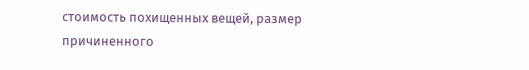стоимость похищенных вещей, размер причиненного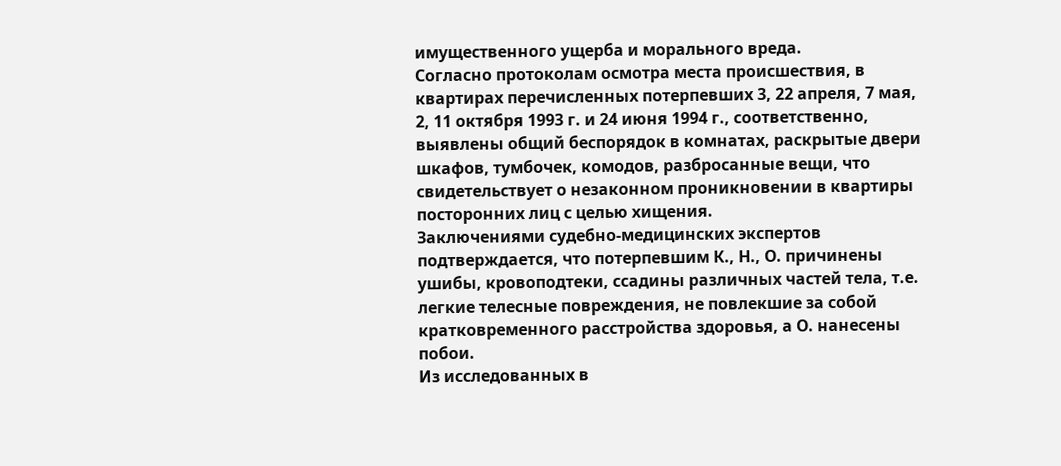имущественного ущерба и морального вреда.
Согласно протоколам осмотра места происшествия, в квартирах перечисленных потерпевших 3, 22 апреля, 7 мая, 2, 11 октября 1993 г. и 24 июня 1994 г., соответственно, выявлены общий беспорядок в комнатах, раскрытые двери шкафов, тумбочек, комодов, разбросанные вещи, что свидетельствует о незаконном проникновении в квартиры посторонних лиц с целью хищения.
Заключениями судебно-медицинских экспертов подтверждается, что потерпевшим К., Н., О. причинены ушибы, кровоподтеки, ссадины различных частей тела, т.е. легкие телесные повреждения, не повлекшие за собой кратковременного расстройства здоровья, а О. нанесены побои.
Из исследованных в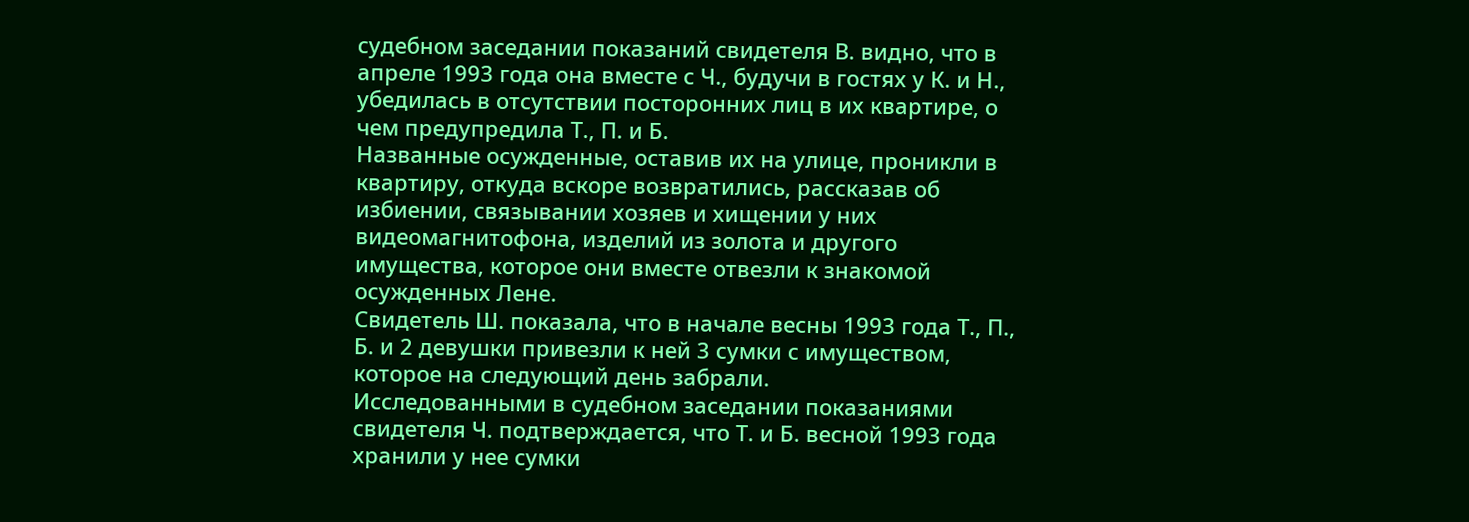судебном заседании показаний свидетеля В. видно, что в апреле 1993 года она вместе с Ч., будучи в гостях у К. и Н., убедилась в отсутствии посторонних лиц в их квартире, о чем предупредила Т., П. и Б.
Названные осужденные, оставив их на улице, проникли в квартиру, откуда вскоре возвратились, рассказав об избиении, связывании хозяев и хищении у них видеомагнитофона, изделий из золота и другого имущества, которое они вместе отвезли к знакомой осужденных Лене.
Свидетель Ш. показала, что в начале весны 1993 года Т., П., Б. и 2 девушки привезли к ней 3 сумки с имуществом, которое на следующий день забрали.
Исследованными в судебном заседании показаниями свидетеля Ч. подтверждается, что Т. и Б. весной 1993 года хранили у нее сумки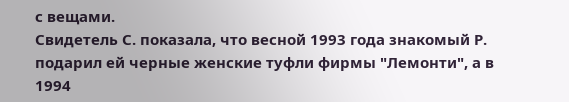с вещами.
Свидетель С. показала, что весной 1993 года знакомый Р. подарил ей черные женские туфли фирмы "Лемонти", а в 1994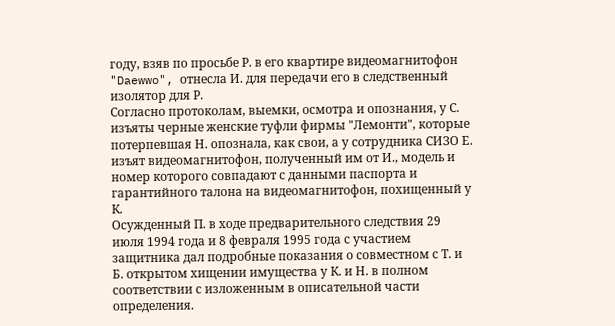году, взяв по просьбе Р. в его квартире видеомагнитофон "Daewwo", отнесла И. для передачи его в следственный изолятор для Р.
Согласно протоколам, выемки, осмотра и опознания, у С. изъяты черные женские туфли фирмы "Лемонти", которые потерпевшая Н. опознала, как свои, а у сотрудника СИЗО Е. изъят видеомагнитофон, полученный им от И., модель и номер которого совпадают с данными паспорта и гарантийного талона на видеомагнитофон, похищенный у К.
Осужденный П. в ходе предварительного следствия 29 июля 1994 года и 8 февраля 1995 года с участием защитника дал подробные показания о совместном с Т. и Б. открытом хищении имущества у К. и Н. в полном соответствии с изложенным в описательной части определения.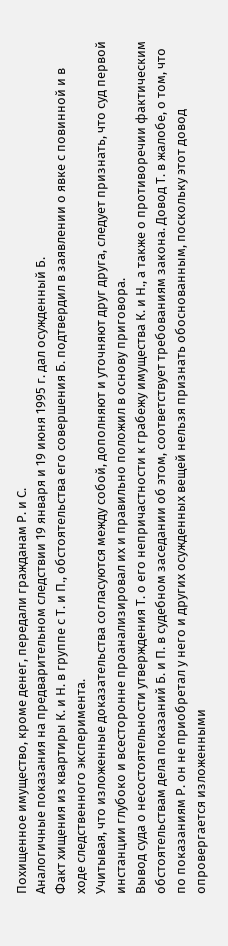Похищенное имущество, кроме денег, передали гражданам Р. и С.
Аналогичные показания на предварительном следствии 19 января и 19 июня 1995 г. дал осужденный Б.
Факт хищения из квартиры К. и Н. в группе с Т. и П., обстоятельства его совершения Б. подтвердил в заявлении о явке с повинной и в ходе следственного эксперимента.
Учитывая, что изложенные доказательства согласуются между собой, дополняют и уточняют друг друга, следует признать, что суд первой инстанции глубоко и всесторонне проанализировал их и правильно положил в основу приговора.
Вывод суда о несостоятельности утверждения Т. о его непричастности к грабежу имущества К. и Н., а также о противоречии фактическим обстоятельствам дела показаний Б. и П. в судебном заседании об этом, соответствует требованиям закона. Довод Т. в жалобе, о том, что по показаниям Р. он не приобретал у него и других осужденных вещей нельзя признать обоснованным, поскольку этот довод опровергается изложенными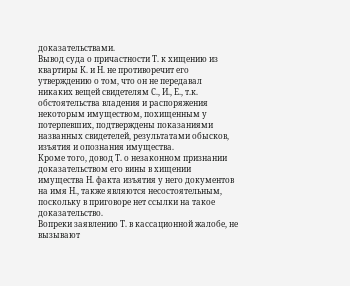доказательствами.
Вывод суда о причастности Т. к хищению из квартиры К. и Н. не противоречит его утверждению о том, что он не передавал никаких вещей свидетелям С., И., Е., т.к. обстоятельства владения и распоряжения некоторым имуществом, похищенным у потерпевших, подтверждены показаниями названных свидетелей, результатами обысков, изъятия и опознания имущества.
Кроме того, довод Т. о незаконном признании доказательством его вины в хищении имущества Н. факта изъятия у него документов на имя Н., также являются несостоятельным, поскольку в приговоре нет ссылки на такое доказательство.
Вопреки заявлению Т. в кассационной жалобе, не вызывают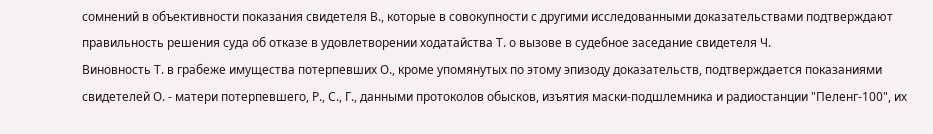сомнений в объективности показания свидетеля В., которые в совокупности с другими исследованными доказательствами подтверждают правильность решения суда об отказе в удовлетворении ходатайства Т. о вызове в судебное заседание свидетеля Ч.
Виновность Т. в грабеже имущества потерпевших О., кроме упомянутых по этому эпизоду доказательств, подтверждается показаниями свидетелей О. - матери потерпевшего, Р., С., Г., данными протоколов обысков, изъятия маски-подшлемника и радиостанции "Пеленг-100", их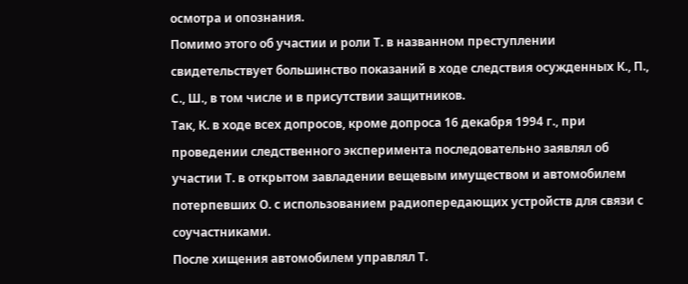осмотра и опознания.
Помимо этого об участии и роли Т. в названном преступлении свидетельствует большинство показаний в ходе следствия осужденных К., П., С., Ш., в том числе и в присутствии защитников.
Так, К. в ходе всех допросов, кроме допроса 16 декабря 1994 г., при проведении следственного эксперимента последовательно заявлял об участии Т. в открытом завладении вещевым имуществом и автомобилем потерпевших О. с использованием радиопередающих устройств для связи с соучастниками.
После хищения автомобилем управлял Т.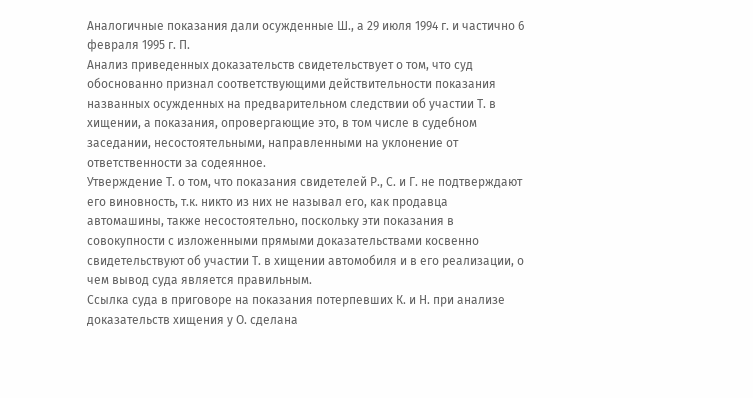Аналогичные показания дали осужденные Ш., а 29 июля 1994 г. и частично 6 февраля 1995 г. П.
Анализ приведенных доказательств свидетельствует о том, что суд обоснованно признал соответствующими действительности показания названных осужденных на предварительном следствии об участии Т. в хищении, а показания, опровергающие это, в том числе в судебном заседании, несостоятельными, направленными на уклонение от ответственности за содеянное.
Утверждение Т. о том, что показания свидетелей Р., С. и Г. не подтверждают его виновность, т.к. никто из них не называл его, как продавца автомашины, также несостоятельно, поскольку эти показания в совокупности с изложенными прямыми доказательствами косвенно свидетельствуют об участии Т. в хищении автомобиля и в его реализации, о чем вывод суда является правильным.
Ссылка суда в приговоре на показания потерпевших К. и Н. при анализе доказательств хищения у О. сделана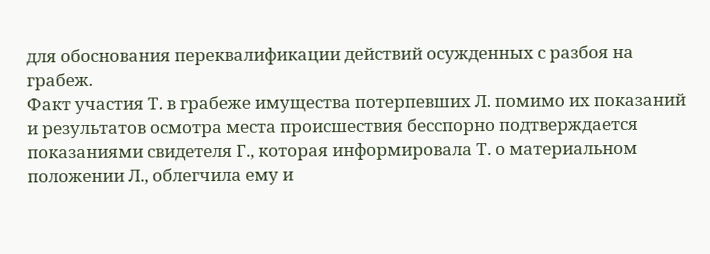для обоснования переквалификации действий осужденных с разбоя на грабеж.
Факт участия Т. в грабеже имущества потерпевших Л. помимо их показаний и результатов осмотра места происшествия бесспорно подтверждается показаниями свидетеля Г., которая информировала Т. о материальном положении Л., облегчила ему и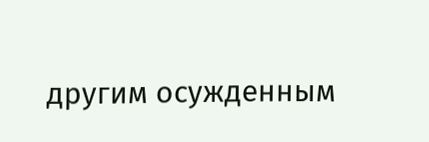другим осужденным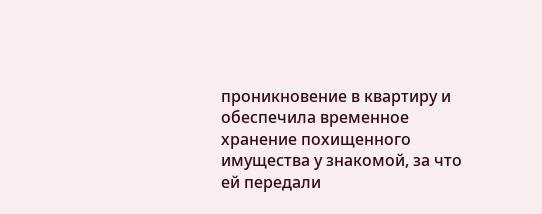проникновение в квартиру и обеспечила временное хранение похищенного имущества у знакомой, за что ей передали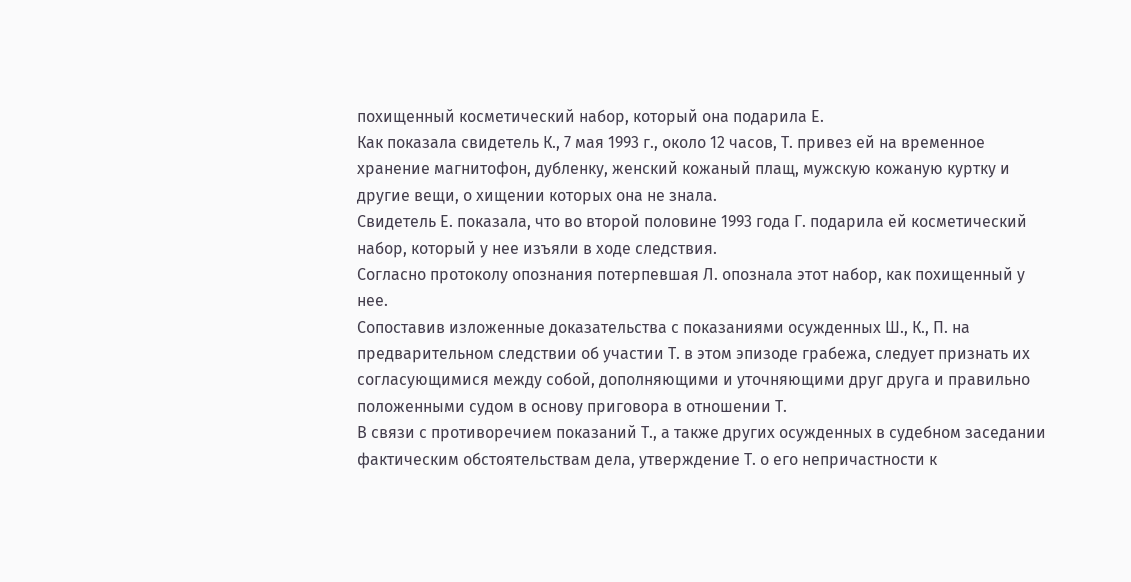похищенный косметический набор, который она подарила Е.
Как показала свидетель К., 7 мая 1993 г., около 12 часов, Т. привез ей на временное хранение магнитофон, дубленку, женский кожаный плащ, мужскую кожаную куртку и другие вещи, о хищении которых она не знала.
Свидетель Е. показала, что во второй половине 1993 года Г. подарила ей косметический набор, который у нее изъяли в ходе следствия.
Согласно протоколу опознания потерпевшая Л. опознала этот набор, как похищенный у нее.
Сопоставив изложенные доказательства с показаниями осужденных Ш., К., П. на предварительном следствии об участии Т. в этом эпизоде грабежа, следует признать их согласующимися между собой, дополняющими и уточняющими друг друга и правильно положенными судом в основу приговора в отношении Т.
В связи с противоречием показаний Т., а также других осужденных в судебном заседании фактическим обстоятельствам дела, утверждение Т. о его непричастности к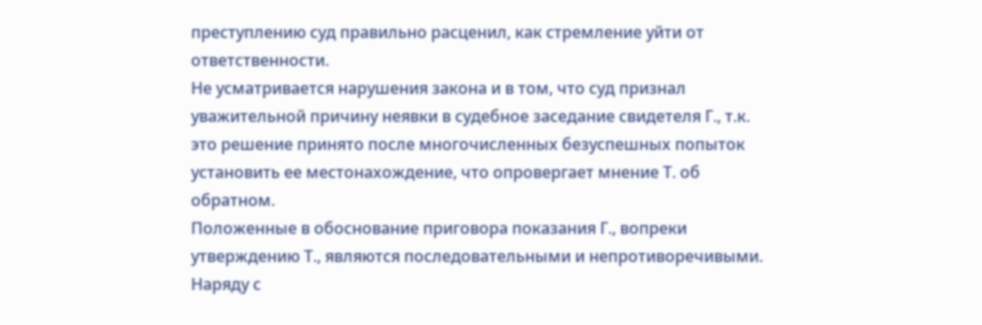преступлению суд правильно расценил, как стремление уйти от ответственности.
Не усматривается нарушения закона и в том, что суд признал уважительной причину неявки в судебное заседание свидетеля Г., т.к. это решение принято после многочисленных безуспешных попыток установить ее местонахождение, что опровергает мнение Т. об обратном.
Положенные в обоснование приговора показания Г., вопреки утверждению Т., являются последовательными и непротиворечивыми.
Наряду с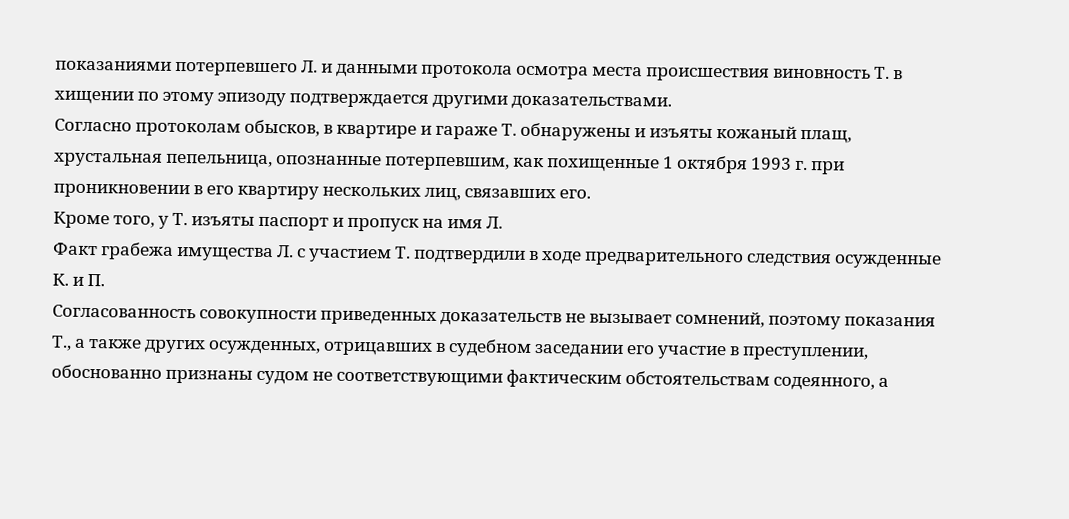показаниями потерпевшего Л. и данными протокола осмотра места происшествия виновность Т. в хищении по этому эпизоду подтверждается другими доказательствами.
Согласно протоколам обысков, в квартире и гараже Т. обнаружены и изъяты кожаный плащ, хрустальная пепельница, опознанные потерпевшим, как похищенные 1 октября 1993 г. при проникновении в его квартиру нескольких лиц, связавших его.
Кроме того, у Т. изъяты паспорт и пропуск на имя Л.
Факт грабежа имущества Л. с участием Т. подтвердили в ходе предварительного следствия осужденные К. и П.
Согласованность совокупности приведенных доказательств не вызывает сомнений, поэтому показания Т., а также других осужденных, отрицавших в судебном заседании его участие в преступлении, обоснованно признаны судом не соответствующими фактическим обстоятельствам содеянного, а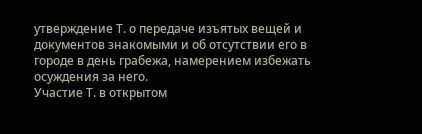утверждение Т. о передаче изъятых вещей и документов знакомыми и об отсутствии его в городе в день грабежа, намерением избежать осуждения за него.
Участие Т. в открытом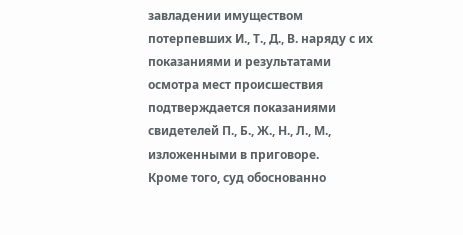завладении имуществом потерпевших И., Т., Д., В. наряду с их показаниями и результатами осмотра мест происшествия подтверждается показаниями свидетелей П., Б., Ж., Н., Л., М., изложенными в приговоре.
Кроме того, суд обоснованно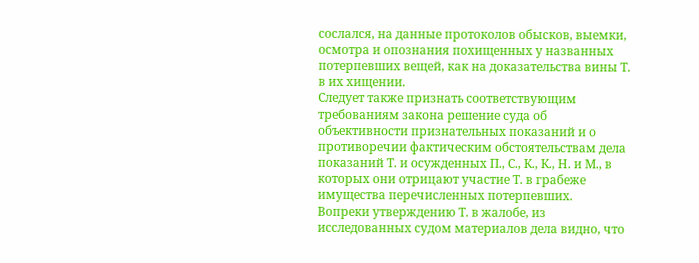сослался, на данные протоколов обысков, выемки, осмотра и опознания похищенных у названных потерпевших вещей, как на доказательства вины Т. в их хищении.
Следует также признать соответствующим требованиям закона решение суда об объективности признательных показаний и о противоречии фактическим обстоятельствам дела показаний Т. и осужденных П., С., К., К., Н. и М., в которых они отрицают участие Т. в грабеже имущества перечисленных потерпевших.
Вопреки утверждению Т. в жалобе, из исследованных судом материалов дела видно, что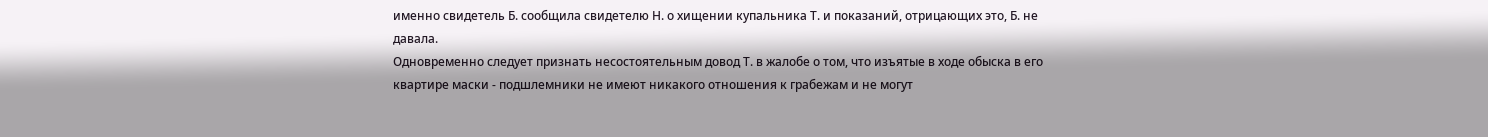именно свидетель Б. сообщила свидетелю Н. о хищении купальника Т. и показаний, отрицающих это, Б. не давала.
Одновременно следует признать несостоятельным довод Т. в жалобе о том, что изъятые в ходе обыска в его квартире маски - подшлемники не имеют никакого отношения к грабежам и не могут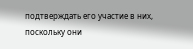подтверждать его участие в них, поскольку они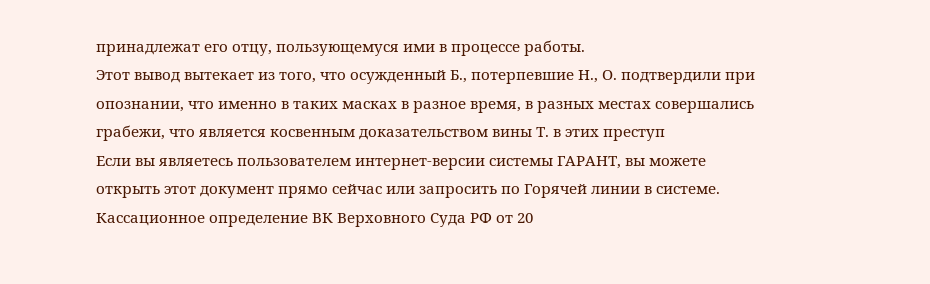принадлежат его отцу, пользующемуся ими в процессе работы.
Этот вывод вытекает из того, что осужденный Б., потерпевшие Н., О. подтвердили при опознании, что именно в таких масках в разное время, в разных местах совершались грабежи, что является косвенным доказательством вины Т. в этих преступ
Если вы являетесь пользователем интернет-версии системы ГАРАНТ, вы можете открыть этот документ прямо сейчас или запросить по Горячей линии в системе.
Кассационное определение ВК Верховного Суда РФ от 20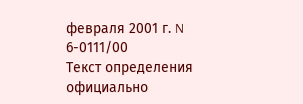февраля 2001 г. N 6-0111/00
Текст определения официально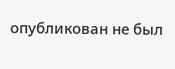опубликован не был